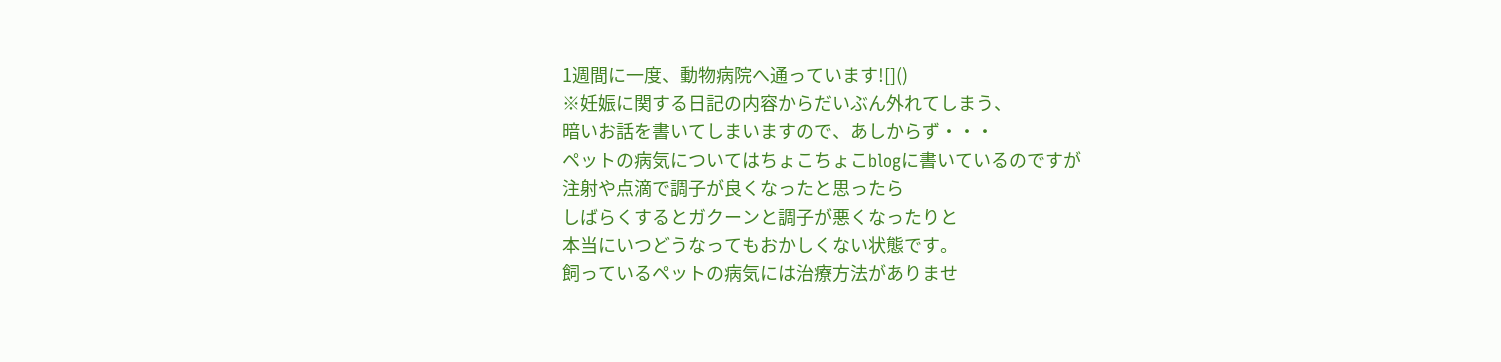1週間に一度、動物病院へ通っています![]()
※妊娠に関する日記の内容からだいぶん外れてしまう、
暗いお話を書いてしまいますので、あしからず・・・
ペットの病気についてはちょこちょこblogに書いているのですが
注射や点滴で調子が良くなったと思ったら
しばらくするとガクーンと調子が悪くなったりと
本当にいつどうなってもおかしくない状態です。
飼っているペットの病気には治療方法がありませ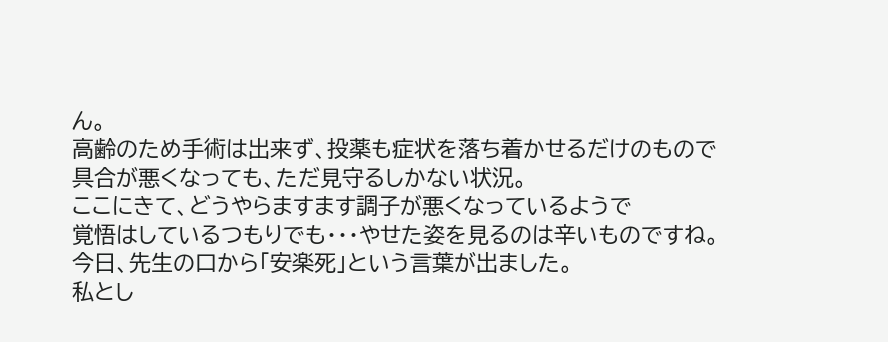ん。
高齢のため手術は出来ず、投薬も症状を落ち着かせるだけのもので
具合が悪くなっても、ただ見守るしかない状況。
ここにきて、どうやらますます調子が悪くなっているようで
覚悟はしているつもりでも・・・やせた姿を見るのは辛いものですね。
今日、先生の口から「安楽死」という言葉が出ました。
私とし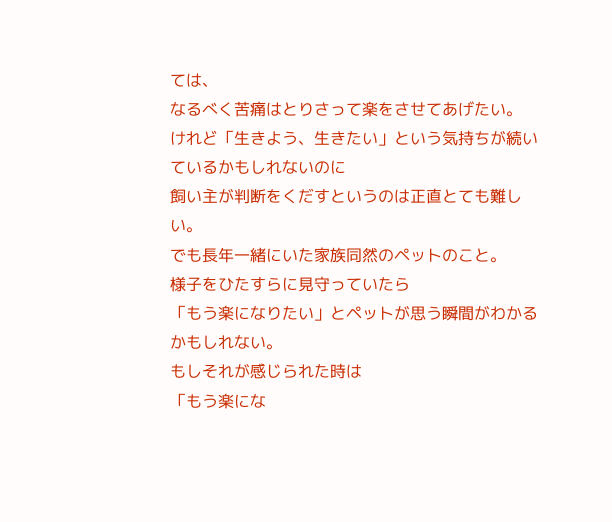ては、
なるべく苦痛はとりさって楽をさせてあげたい。
けれど「生きよう、生きたい」という気持ちが続いているかもしれないのに
飼い主が判断をくだすというのは正直とても難しい。
でも長年一緒にいた家族同然のペットのこと。
様子をひたすらに見守っていたら
「もう楽になりたい」とペットが思う瞬間がわかるかもしれない。
もしそれが感じられた時は
「もう楽にな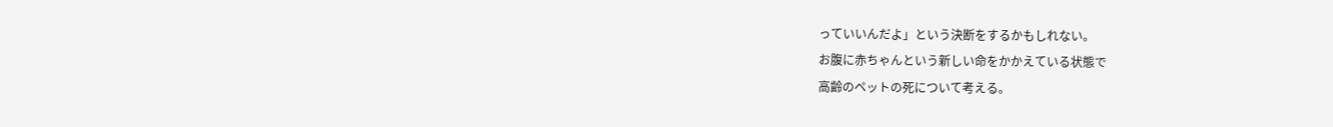っていいんだよ」という決断をするかもしれない。
お腹に赤ちゃんという新しい命をかかえている状態で
高齢のペットの死について考える。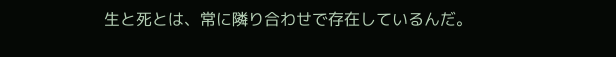生と死とは、常に隣り合わせで存在しているんだ。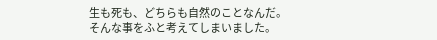生も死も、どちらも自然のことなんだ。
そんな事をふと考えてしまいました。